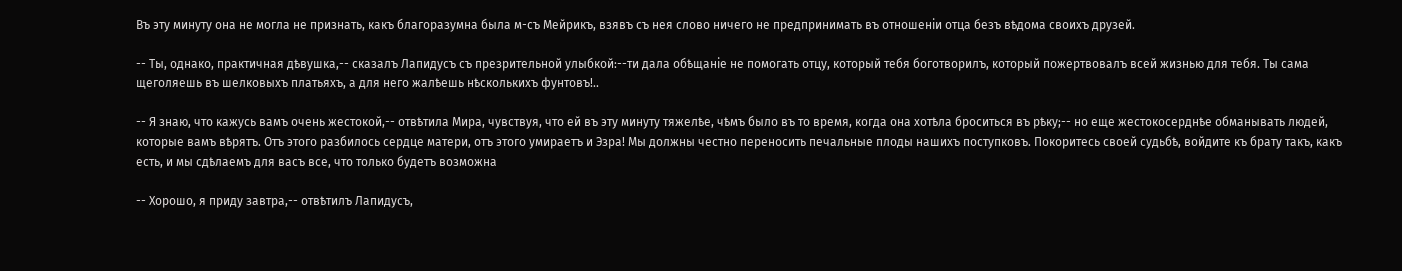Въ эту минуту она не могла не признать, какъ благоразумна была м-съ Мейрикъ, взявъ съ нея слово ничего не предпринимать въ отношеніи отца безъ вѣдома своихъ друзей.

-- Ты, однако, практичная дѣвушка,-- сказалъ Лапидусъ съ презрительной улыбкой:--ти дала обѣщаніе не помогать отцу, который тебя боготворилъ, который пожертвовалъ всей жизнью для тебя. Ты сама щеголяешь въ шелковыхъ платьяхъ, а для него жалѣешь нѣсколькихъ фунтовъ!..

-- Я знаю, что кажусь вамъ очень жестокой,-- отвѣтила Мира, чувствуя, что ей въ эту минуту тяжелѣе, чѣмъ было въ то время, когда она хотѣла броситься въ рѣку;-- но еще жестокосерднѣе обманывать людей, которые вамъ вѣрятъ. Отъ этого разбилось сердце матери, отъ этого умираетъ и Эзра! Мы должны честно переносить печальные плоды нашихъ поступковъ. Покоритесь своей судьбѣ, войдите къ брату такъ, какъ есть, и мы сдѣлаемъ для васъ все, что только будетъ возможна

-- Хорошо, я приду завтра,-- отвѣтилъ Лапидусъ,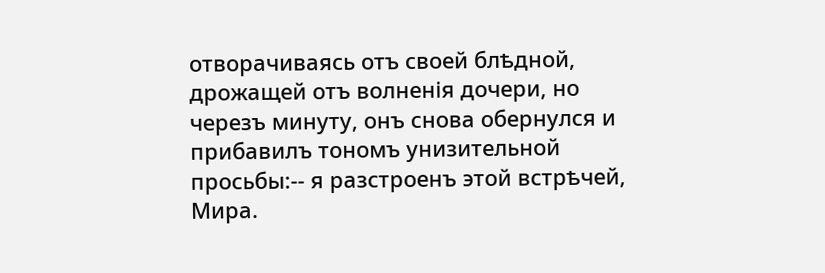отворачиваясь отъ своей блѣдной, дрожащей отъ волненія дочери, но черезъ минуту, онъ снова обернулся и прибавилъ тономъ унизительной просьбы:-- я разстроенъ этой встрѣчей, Мира.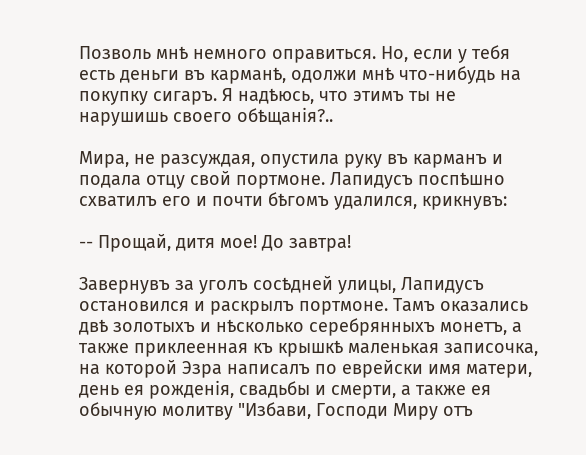Позволь мнѣ немного оправиться. Но, если у тебя есть деньги въ карманѣ, одолжи мнѣ что-нибудь на покупку сигаръ. Я надѣюсь, что этимъ ты не нарушишь своего обѣщанія?..

Мира, не разсуждая, опустила руку въ карманъ и подала отцу свой портмоне. Лапидусъ поспѣшно схватилъ его и почти бѣгомъ удалился, крикнувъ:

-- Прощай, дитя мое! До завтра!

Завернувъ за уголъ сосѣдней улицы, Лапидусъ остановился и раскрылъ портмоне. Тамъ оказались двѣ золотыхъ и нѣсколько серебрянныхъ монетъ, а также приклеенная къ крышкѣ маленькая записочка, на которой Эзра написалъ по еврейски имя матери, день ея рожденія, свадьбы и смерти, а также ея обычную молитву "Избави, Господи Миру отъ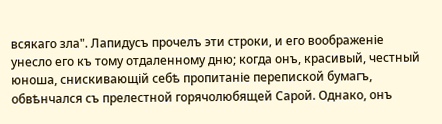всякаго зла". Лапидусъ прочелъ эти строки, и его воображеніе унесло его къ тому отдаленному дню; когда онъ, красивый, честный юноша, снискивающій себѣ пропитаніе перепиской бумагъ, обвѣнчался съ прелестной горячолюбящей Сарой. Однако, онъ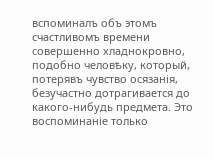вспоминалъ объ этомъ счастливомъ времени совершенно хладнокровно, подобно человѣку, который, потерявъ чувство осязанія, безучастно дотрагивается до какого-нибудь предмета. Это воспоминаніе только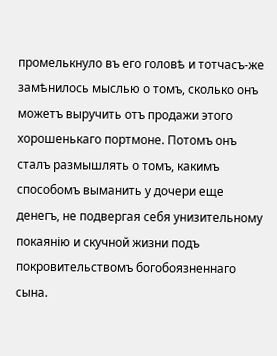промелькнуло въ его головѣ и тотчасъ-же замѣнилось мыслью о томъ, сколько онъ можетъ выручить отъ продажи этого хорошенькаго портмоне. Потомъ онъ сталъ размышлять о томъ, какимъ способомъ выманить у дочери еще денегъ, не подвергая себя унизительному покаянію и скучной жизни подъ покровительствомъ богобоязненнаго сына.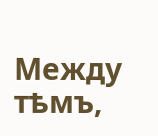Между тѣмъ,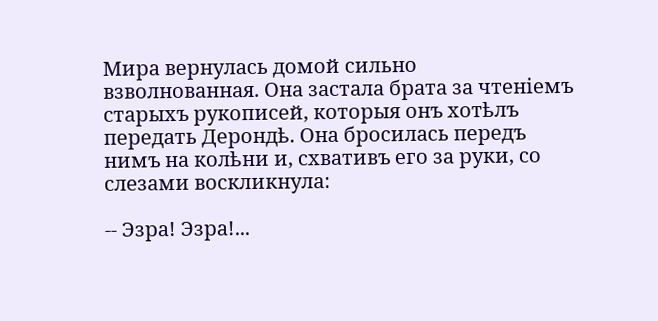Мира вернулась домой сильно взволнованная. Она застала брата за чтеніемъ старыхъ рукописей, которыя онъ хотѣлъ передать Дерондѣ. Она бросилась передъ нимъ на колѣни и, схвативъ его за руки, со слезами воскликнула:

-- Эзра! Эзра!...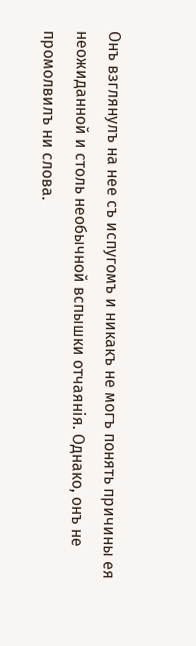Онъ взглянулъ на нее съ испугомъ и никакъ не могъ понять причины ея неожиданной и столь необычной вспышки отчаянія. Однако, онъ не промолвилъ ни слова.